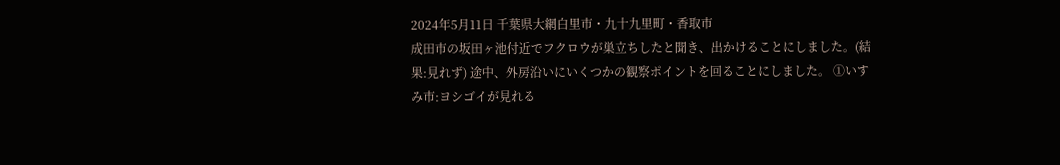2024年5月11日 千葉県大網白里市・九十九里町・香取市
成田市の坂田ヶ池付近でフクロウが巣立ちしたと聞き、出かけることにしました。(結果:見れず) 途中、外房沿いにいくつかの観察ポイントを回ることにしました。 ①いすみ市:ヨシゴイが見れる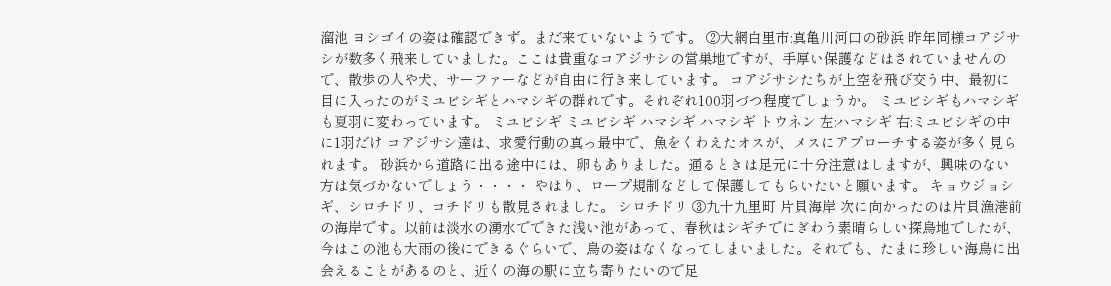溜池 ヨシゴイの姿は確認できず。まだ来ていないようです。 ②大網白里市:真亀川河口の砂浜 昨年同様コアジサシが数多く飛来していました。ここは貴重なコアジサシの営巣地ですが、手厚い保護などはされていませんので、散歩の人や犬、サーファーなどが自由に行き来しています。 コアジサシたちが上空を飛び交う中、最初に目に入ったのがミユビシギとハマシギの群れです。それぞれ100羽づつ程度でしょうか。 ミユビシギもハマシギも夏羽に変わっています。 ミユビシギ ミユビシギ ハマシギ ハマシギ トウネン 左:ハマシギ 右:ミユビシギの中に1羽だけ コアジサシ達は、求愛行動の真っ最中で、魚をくわえたオスが、メスにアプローチする姿が多く見られます。 砂浜から道路に出る途中には、卵もありました。通るときは足元に十分注意はしますが、興味のない方は気づかないでしょう・・・・ やはり、ロープ規制などして保護してもらいたいと願います。 キョウジョシギ、シロチドリ、コチドリも散見されました。 シロチドリ ③九十九里町 片貝海岸 次に向かったのは片貝漁港前の海岸です。以前は淡水の湧水でできた浅い池があって、春秋はシギチでにぎわう素晴らしい探鳥地でしたが、今はこの池も大雨の後にできるぐらいで、鳥の姿はなくなってしまいました。それでも、たまに珍しい海鳥に出会えることがあるのと、近くの海の駅に立ち寄りたいので足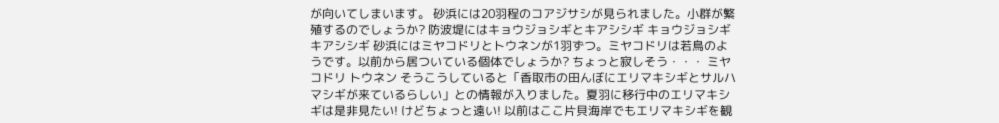が向いてしまいます。 砂浜には20羽程のコアジサシが見られました。小群が繁殖するのでしょうか? 防波堤にはキョウジョシギとキアシシギ キョウジョシギ キアシシギ 砂浜にはミヤコドリとトウネンが1羽ずつ。ミヤコドリは若鳥のようです。以前から居ついている個体でしょうか? ちょっと寂しそう・・・ ミヤコドリ トウネン そうこうしていると「香取市の田んぼにエリマキシギとサルハマシギが来ているらしい」との情報が入りました。夏羽に移行中のエリマキシギは是非見たい! けどちょっと遠い! 以前はここ片貝海岸でもエリマキシギを観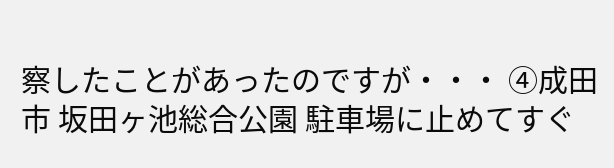察したことがあったのですが・・・ ④成田市 坂田ヶ池総合公園 駐車場に止めてすぐ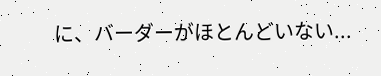に、バーダーがほとんどいない...